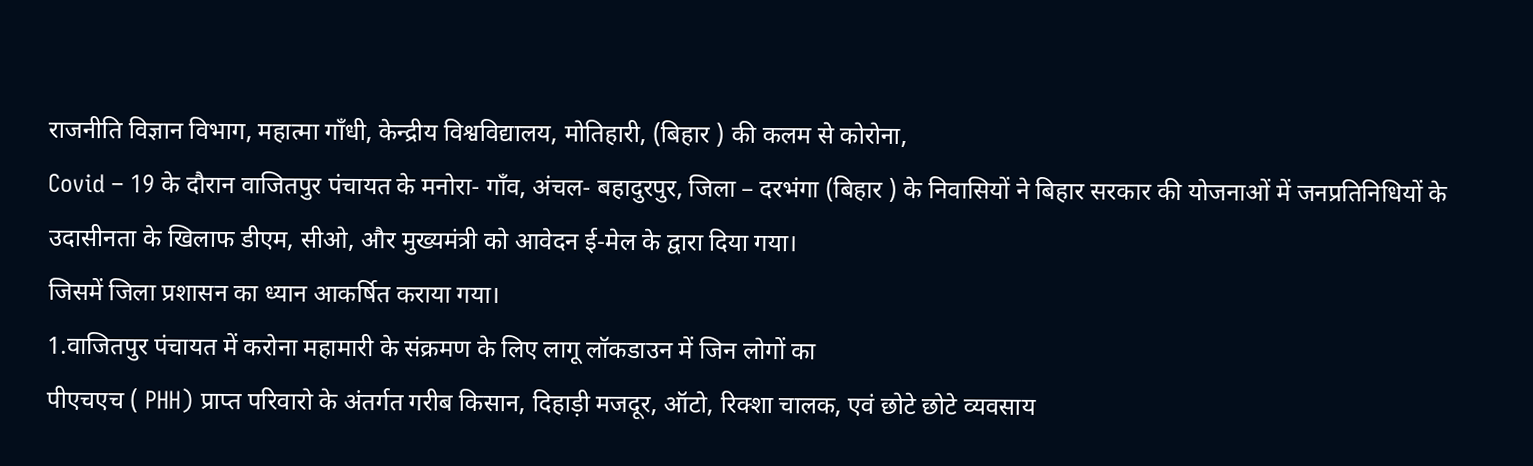राजनीति विज्ञान विभाग, महात्मा गाँधी, केन्द्रीय विश्वविद्यालय, मोतिहारी, (बिहार ) की कलम से कोरोना,
Covid – 19 के दौरान वाजितपुर पंचायत के मनोरा- गाँव, अंचल- बहादुरपुर, जिला – दरभंगा (बिहार ) के निवासियों ने बिहार सरकार की योजनाओं में जनप्रतिनिधियों के उदासीनता के खिलाफ डीएम, सीओ, और मुख्यमंत्री को आवेदन ई-मेल के द्वारा दिया गया।
जिसमें जिला प्रशासन का ध्यान आकर्षित कराया गया।
1.वाजितपुर पंचायत में करोना महामारी के संक्रमण के लिए लागू लॉकडाउन में जिन लोगों का
पीएचएच ( PHH) प्राप्त परिवारो के अंतर्गत गरीब किसान, दिहाड़ी मजदूर, ऑटो, रिक्शा चालक, एवं छोटे छोटे व्यवसाय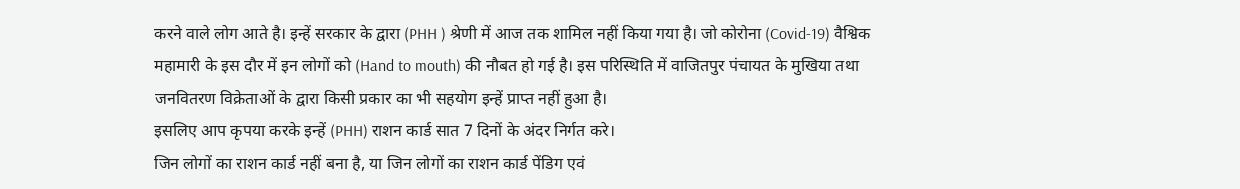करने वाले लोग आते है। इन्हें सरकार के द्वारा (PHH ) श्रेणी में आज तक शामिल नहीं किया गया है। जो कोरोना (Covid-19) वैश्विक महामारी के इस दौर में इन लोगों को (Hand to mouth) की नौबत हो गई है। इस परिस्थिति में वाजितपुर पंचायत के मुखिया तथा जनवितरण विक्रेताओं के द्वारा किसी प्रकार का भी सहयोग इन्हें प्राप्त नहीं हुआ है।
इसलिए आप कृपया करके इन्हें (PHH) राशन कार्ड सात 7 दिनों के अंदर निर्गत करे।
जिन लोगों का राशन कार्ड नहीं बना है, या जिन लोगों का राशन कार्ड पेंडिग एवं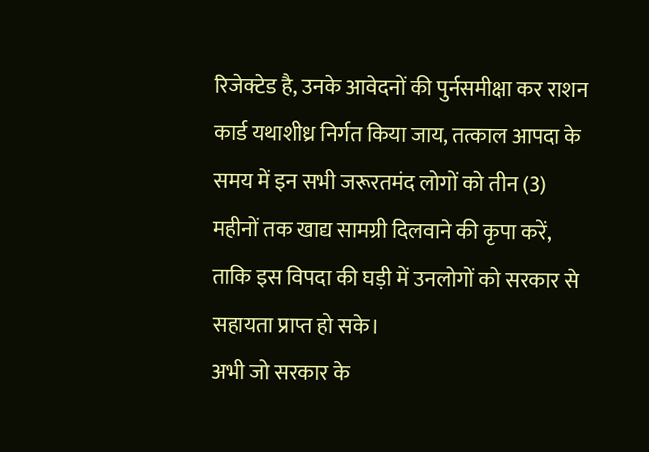रिजेक्टेड है, उनके आवेदनों की पुर्नसमीक्षा कर राशन कार्ड यथाशीध्र निर्गत किया जाय, तत्काल आपदा के समय में इन सभी जरूरतमंद लोगों को तीन (3) महीनों तक खाद्य सामग्री दिलवाने की कृपा करें, ताकि इस विपदा की घड़ी में उनलोगों को सरकार से सहायता प्राप्त हो सके।
अभी जो सरकार के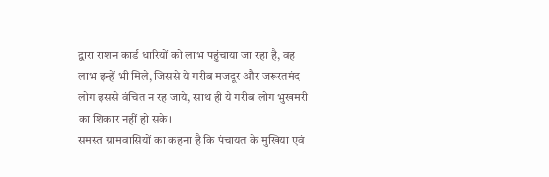द्वारा राशन कार्ड धारियों को लाभ पहुंचाया जा रहा है, वह लाभ इन्हें भी मिले, जिससे ये गरीब मजदूर और जरूरतमंद लोग इससे वंचित न रह जाये, साथ ही ये गरीब लोग भुखमरी का शिकार नहीं हो सके।
समस्त ग्रामवासियों का कहना है कि पंचायत के मुखिया एवं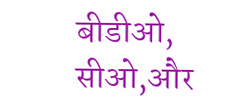बीडीओ, सीओ,और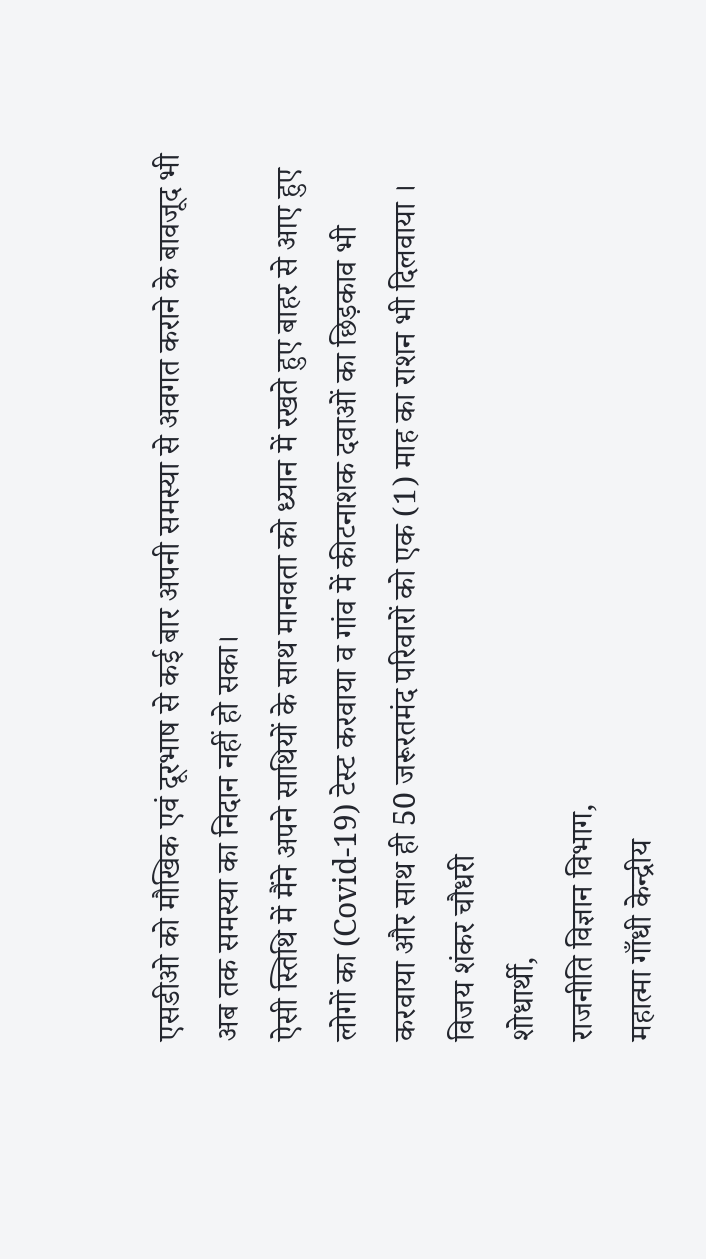एसडीओ को मौखिक एवं दूरभाष से कई बार अपनी समस्या से अवगत कराने के बावजूद भी अब तक समस्या का निदान नहीं हो सका।
ऐसी स्तिथि में मैंने अपने साथियों के साथ मानवता को ध्यान में रखते हुए बाहर से आए हुए लोगों का (Covid-19) टेस्ट करवाया व गांव में कीटनाशक दवाओं का छिड़काव भी करवाया और साथ ही 50 जरूरतमंद परिवारों को एक (1) माह का राशन भी दिलवाया ।
विजय शंकर चौधरी
शोधार्थी,
राजनीति विज्ञान विभाग,
महात्मा गाँधी केन्द्रीय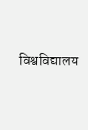विश्वविद्यालय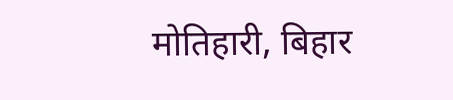मोतिहारी, बिहार